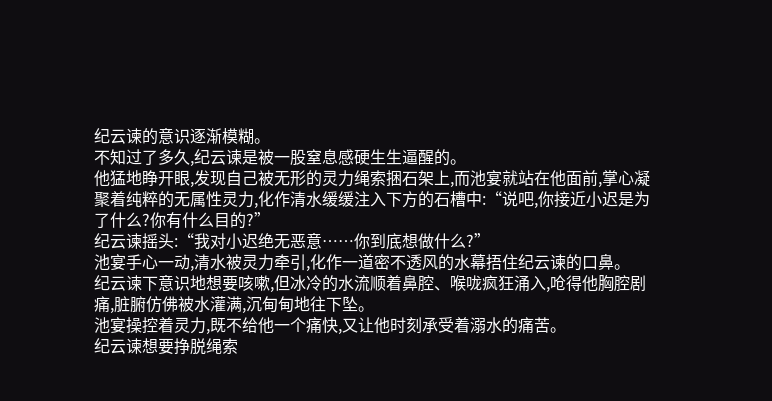纪云谏的意识逐渐模糊。
不知过了多久,纪云谏是被一股窒息感硬生生逼醒的。
他猛地睁开眼,发现自己被无形的灵力绳索捆石架上,而池宴就站在他面前,掌心凝聚着纯粹的无属性灵力,化作清水缓缓注入下方的石槽中:“说吧,你接近小迟是为了什么?你有什么目的?”
纪云谏摇头:“我对小迟绝无恶意……你到底想做什么?”
池宴手心一动,清水被灵力牵引,化作一道密不透风的水幕捂住纪云谏的口鼻。
纪云谏下意识地想要咳嗽,但冰冷的水流顺着鼻腔、喉咙疯狂涌入,呛得他胸腔剧痛,脏腑仿佛被水灌满,沉甸甸地往下坠。
池宴操控着灵力,既不给他一个痛快,又让他时刻承受着溺水的痛苦。
纪云谏想要挣脱绳索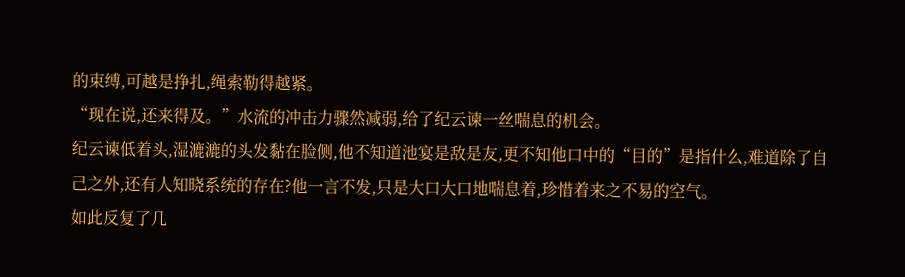的束缚,可越是挣扎,绳索勒得越紧。
“现在说,还来得及。”水流的冲击力骤然减弱,给了纪云谏一丝喘息的机会。
纪云谏低着头,湿漉漉的头发黏在脸侧,他不知道池宴是敌是友,更不知他口中的“目的”是指什么,难道除了自己之外,还有人知晓系统的存在?他一言不发,只是大口大口地喘息着,珍惜着来之不易的空气。
如此反复了几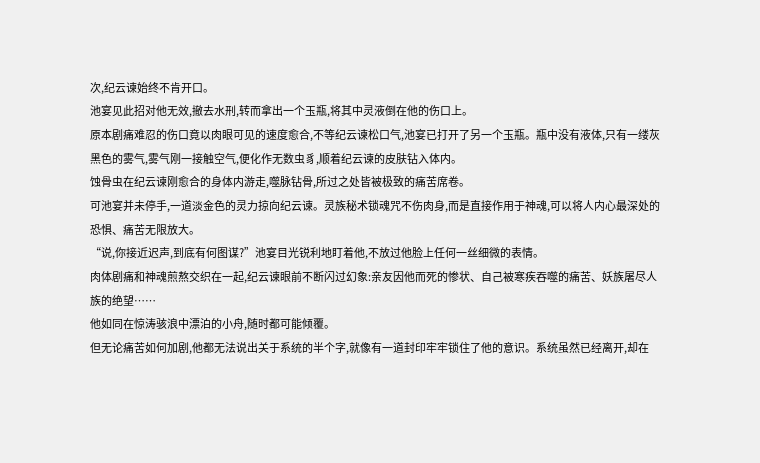次,纪云谏始终不肯开口。
池宴见此招对他无效,撤去水刑,转而拿出一个玉瓶,将其中灵液倒在他的伤口上。
原本剧痛难忍的伤口竟以肉眼可见的速度愈合,不等纪云谏松口气,池宴已打开了另一个玉瓶。瓶中没有液体,只有一缕灰黑色的雾气,雾气刚一接触空气,便化作无数虫豸,顺着纪云谏的皮肤钻入体内。
蚀骨虫在纪云谏刚愈合的身体内游走,噬脉钻骨,所过之处皆被极致的痛苦席卷。
可池宴并未停手,一道淡金色的灵力掠向纪云谏。灵族秘术锁魂咒不伤肉身,而是直接作用于神魂,可以将人内心最深处的恐惧、痛苦无限放大。
“说,你接近迟声,到底有何图谋?”池宴目光锐利地盯着他,不放过他脸上任何一丝细微的表情。
肉体剧痛和神魂煎熬交织在一起,纪云谏眼前不断闪过幻象:亲友因他而死的惨状、自己被寒疾吞噬的痛苦、妖族屠尽人族的绝望……
他如同在惊涛骇浪中漂泊的小舟,随时都可能倾覆。
但无论痛苦如何加剧,他都无法说出关于系统的半个字,就像有一道封印牢牢锁住了他的意识。系统虽然已经离开,却在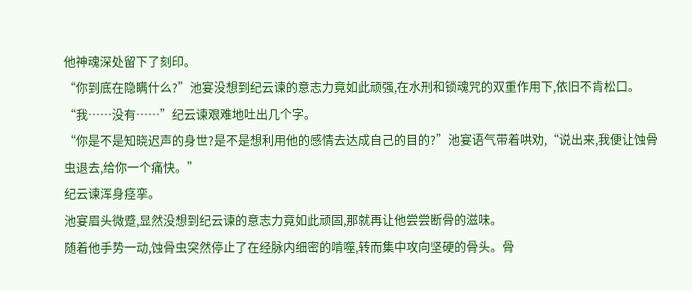他神魂深处留下了刻印。
“你到底在隐瞒什么?”池宴没想到纪云谏的意志力竟如此顽强,在水刑和锁魂咒的双重作用下,依旧不肯松口。
“我……没有……”纪云谏艰难地吐出几个字。
“你是不是知晓迟声的身世?是不是想利用他的感情去达成自己的目的?”池宴语气带着哄劝,“说出来,我便让蚀骨虫退去,给你一个痛快。”
纪云谏浑身痉挛。
池宴眉头微蹙,显然没想到纪云谏的意志力竟如此顽固,那就再让他尝尝断骨的滋味。
随着他手势一动,蚀骨虫突然停止了在经脉内细密的啃噬,转而集中攻向坚硬的骨头。骨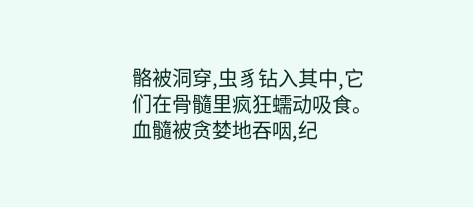骼被洞穿,虫豸钻入其中,它们在骨髓里疯狂蠕动吸食。
血髓被贪婪地吞咽,纪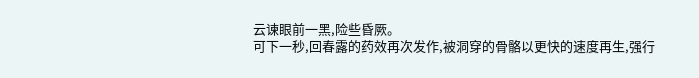云谏眼前一黑,险些昏厥。
可下一秒,回春露的药效再次发作,被洞穿的骨骼以更快的速度再生,强行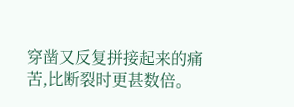穿凿又反复拼接起来的痛苦,比断裂时更甚数倍。